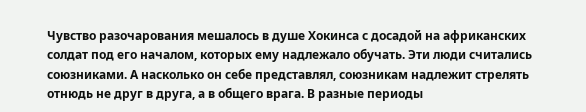Чувство разочарования мешалось в душе Хокинса с досадой на африканских солдат под его началом, которых ему надлежало обучать. Эти люди считались союзниками. А насколько он себе представлял, союзникам надлежит стрелять отнюдь не друг в друга, а в общего врага. В разные периоды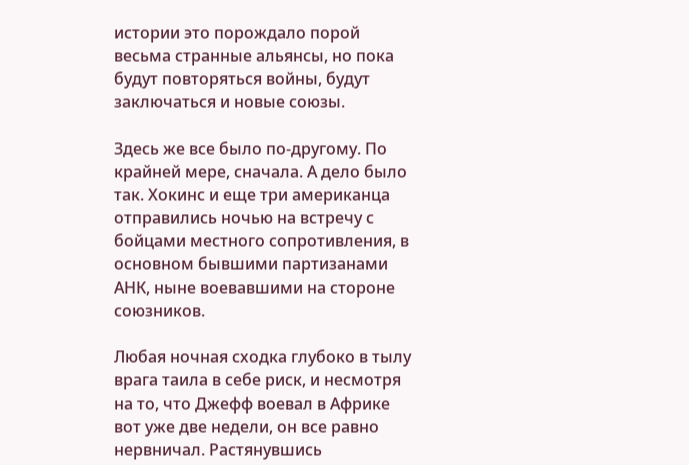истории это порождало порой весьма странные альянсы, но пока будут повторяться войны, будут заключаться и новые союзы.

Здесь же все было по-другому. По крайней мере, сначала. А дело было так. Хокинс и еще три американца отправились ночью на встречу с бойцами местного сопротивления, в основном бывшими партизанами АНК, ныне воевавшими на стороне союзников.

Любая ночная сходка глубоко в тылу врага таила в себе риск, и несмотря на то, что Джефф воевал в Африке вот уже две недели, он все равно нервничал. Растянувшись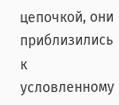цепочкой, они приблизились к условленному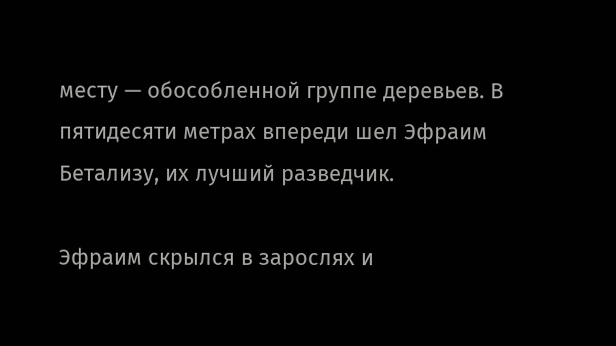месту — обособленной группе деревьев. В пятидесяти метрах впереди шел Эфраим Бетализу, их лучший разведчик.

Эфраим скрылся в зарослях и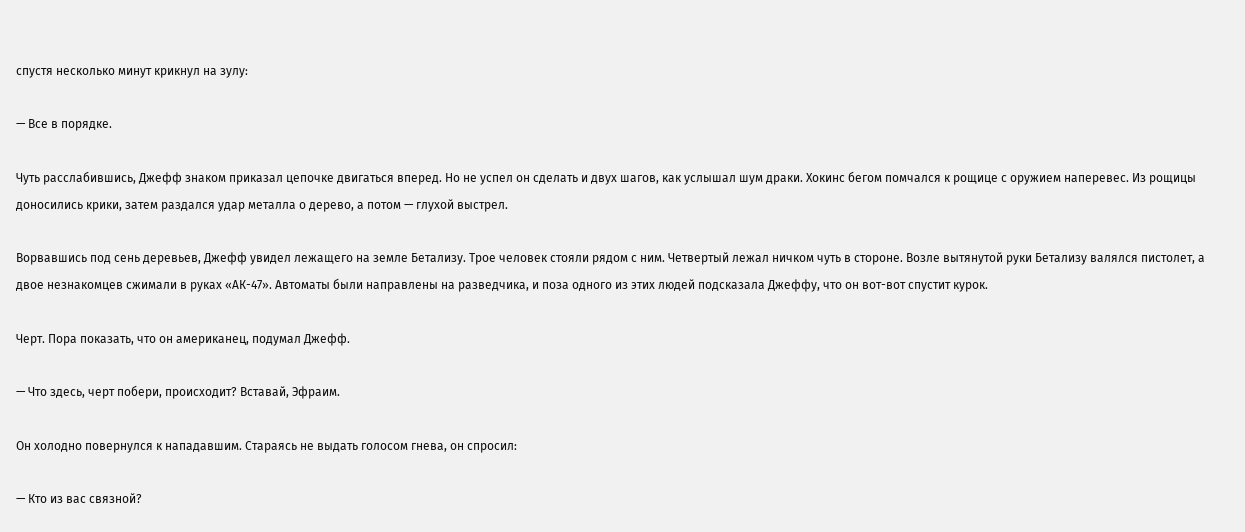спустя несколько минут крикнул на зулу:

— Все в порядке.

Чуть расслабившись, Джефф знаком приказал цепочке двигаться вперед. Но не успел он сделать и двух шагов, как услышал шум драки. Хокинс бегом помчался к рощице с оружием наперевес. Из рощицы доносились крики, затем раздался удар металла о дерево, а потом — глухой выстрел.

Ворвавшись под сень деревьев, Джефф увидел лежащего на земле Бетализу. Трое человек стояли рядом с ним. Четвертый лежал ничком чуть в стороне. Возле вытянутой руки Бетализу валялся пистолет, а двое незнакомцев сжимали в руках «АК-47». Автоматы были направлены на разведчика, и поза одного из этих людей подсказала Джеффу, что он вот-вот спустит курок.

Черт. Пора показать, что он американец, подумал Джефф.

— Что здесь, черт побери, происходит? Вставай, Эфраим.

Он холодно повернулся к нападавшим. Стараясь не выдать голосом гнева, он спросил:

— Кто из вас связной?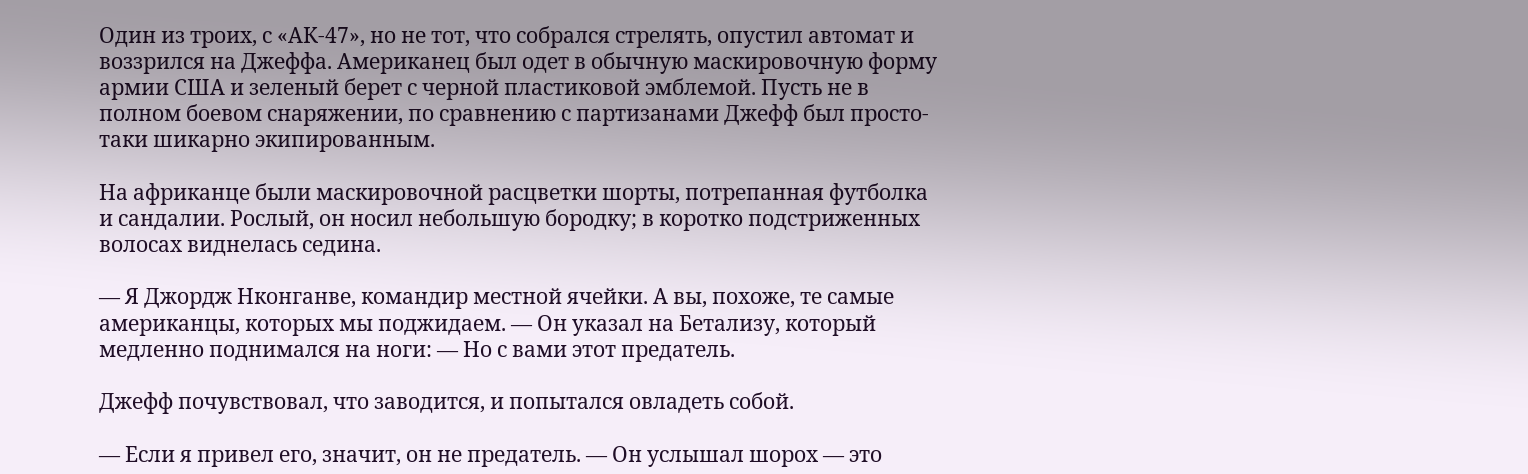Один из троих, с «АК-47», но не тот, что собрался стрелять, опустил автомат и воззрился на Джеффа. Американец был одет в обычную маскировочную форму армии США и зеленый берет с черной пластиковой эмблемой. Пусть не в полном боевом снаряжении, по сравнению с партизанами Джефф был просто-таки шикарно экипированным.

На африканце были маскировочной расцветки шорты, потрепанная футболка и сандалии. Рослый, он носил небольшую бородку; в коротко подстриженных волосах виднелась седина.

— Я Джордж Нконганве, командир местной ячейки. А вы, похоже, те самые американцы, которых мы поджидаем. — Он указал на Бетализу, который медленно поднимался на ноги: — Но с вами этот предатель.

Джефф почувствовал, что заводится, и попытался овладеть собой.

— Если я привел его, значит, он не предатель. — Он услышал шорох — это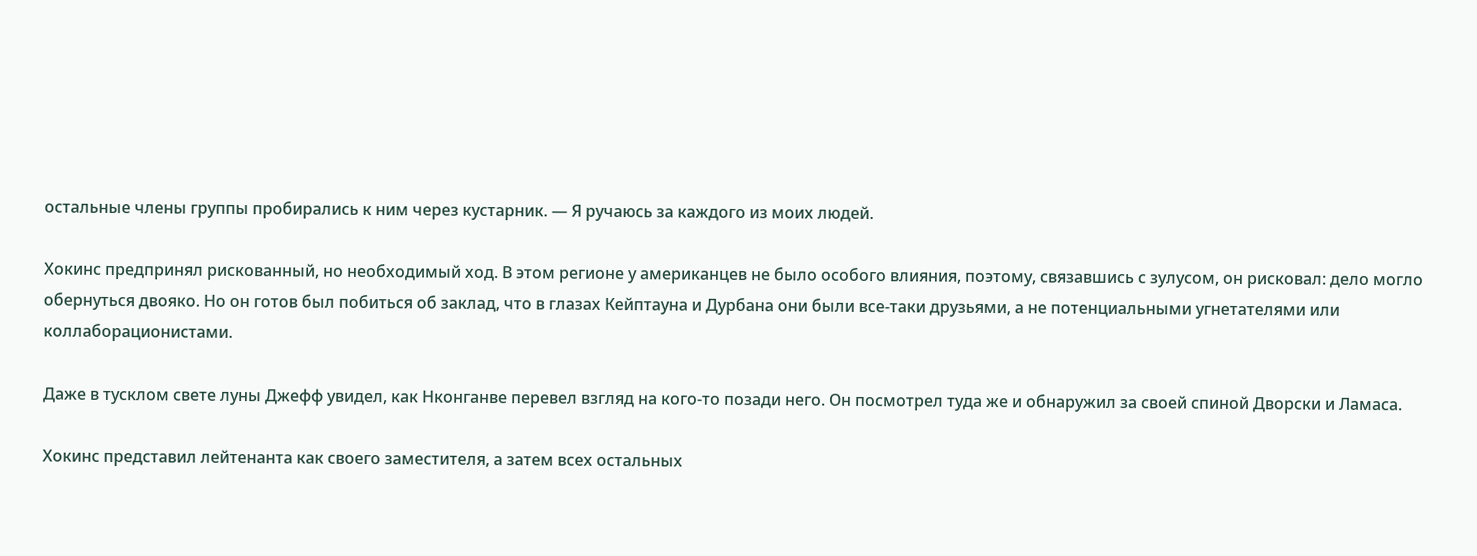остальные члены группы пробирались к ним через кустарник. — Я ручаюсь за каждого из моих людей.

Хокинс предпринял рискованный, но необходимый ход. В этом регионе у американцев не было особого влияния, поэтому, связавшись с зулусом, он рисковал: дело могло обернуться двояко. Но он готов был побиться об заклад, что в глазах Кейптауна и Дурбана они были все-таки друзьями, а не потенциальными угнетателями или коллаборационистами.

Даже в тусклом свете луны Джефф увидел, как Нконганве перевел взгляд на кого-то позади него. Он посмотрел туда же и обнаружил за своей спиной Дворски и Ламаса.

Хокинс представил лейтенанта как своего заместителя, а затем всех остальных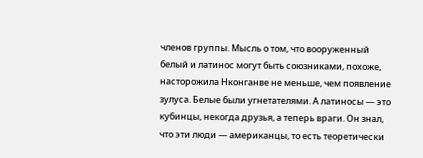членов группы. Мысль о том, что вооруженный белый и латинос могут быть союзниками, похоже, насторожила Нконганве не меньше, чем появление зулуса. Белые были угнетателями. А латиносы — это кубинцы, некогда друзья, а теперь враги. Он знал, что эти люди — американцы, то есть теоретически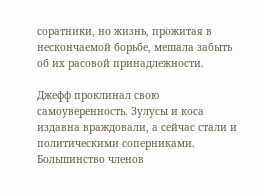соратники, но жизнь, прожитая в нескончаемой борьбе, мешала забыть об их расовой принадлежности.

Джефф проклинал свою самоуверенность. Зулусы и коса издавна враждовали, а сейчас стали и политическими соперниками. Большинство членов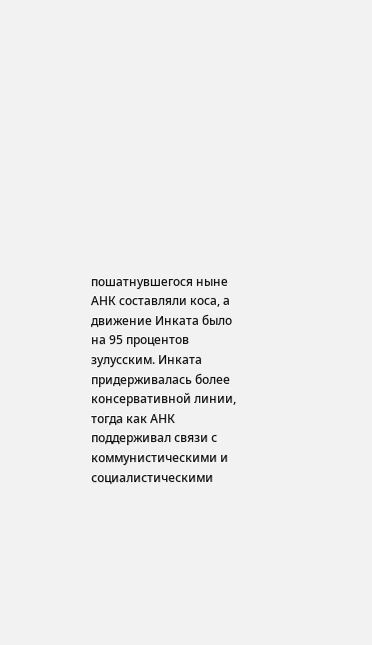пошатнувшегося ныне АНК составляли коса, а движение Инката было на 95 процентов зулусским. Инката придерживалась более консервативной линии, тогда как АНК поддерживал связи с коммунистическими и социалистическими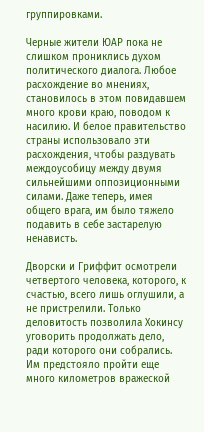группировками.

Черные жители ЮАР пока не слишком прониклись духом политического диалога. Любое расхождение во мнениях, становилось в этом повидавшем много крови краю, поводом к насилию. И белое правительство страны использовало эти расхождения, чтобы раздувать междоусобицу между двумя сильнейшими оппозиционными силами. Даже теперь, имея общего врага, им было тяжело подавить в себе застарелую ненависть.

Дворски и Гриффит осмотрели четвертого человека, которого, к счастью, всего лишь оглушили, а не пристрелили. Только деловитость позволила Хокинсу уговорить продолжать дело, ради которого они собрались. Им предстояло пройти еще много километров вражеской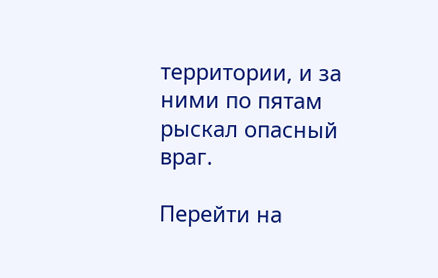территории, и за ними по пятам рыскал опасный враг.

Перейти на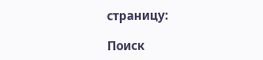страницу:

Поиск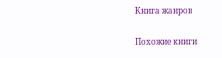Книга жанров

Похожие книги